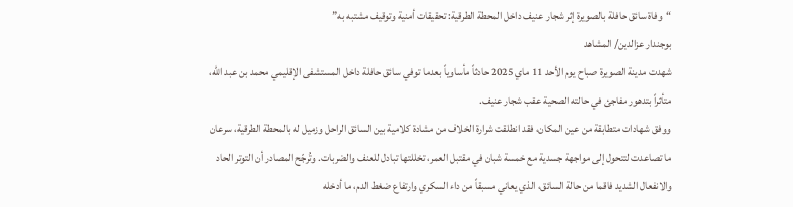“وفاة سائق حافلة بالصويرة إثر شجار عنيف داخل المحطة الطرقية: تحقيقات أمنية وتوقيف مشتبه به”
بوجندار عزالدين/ المشاهد
شهدت مدينة الصويرة صباح يوم الأحد 11 ماي 2025 حادثاً مأساوياً بعدما توفي سائق حافلة داخل المستشفى الإقليمي محمد بن عبد الله، متأثراً بتدهور مفاجئ في حالته الصحية عقب شجار عنيف.
ووفق شهادات متطابقة من عين المكان، فقد انطلقت شرارة الخلاف من مشادة كلامية بين السائق الراحل وزميل له بالمحطة الطرقية، سرعان ما تصاعدت لتتحول إلى مواجهة جسدية مع خمسة شبان في مقتبل العمر، تخللتها تبادل للعنف والضربات. وتُرجّح المصادر أن التوتر الحاد والانفعال الشديد فاقما من حالة السائق، الذي يعاني مسبقاً من داء السكري وارتفاع ضغط الدم، ما أدخله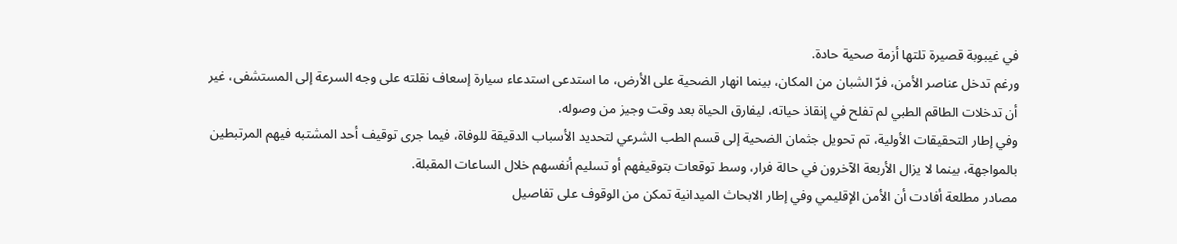في غيبوبة قصيرة تلتها أزمة صحية حادة.
ورغم تدخل عناصر الأمن، فرّ الشبان من المكان، بينما انهار الضحية على الأرض، ما استدعى استدعاء سيارة إسعاف نقلته على وجه السرعة إلى المستشفى، غير أن تدخلات الطاقم الطبي لم تفلح في إنقاذ حياته، ليفارق الحياة بعد وقت وجيز من وصوله.
وفي إطار التحقيقات الأولية، تم تحويل جثمان الضحية إلى قسم الطب الشرعي لتحديد الأسباب الدقيقة للوفاة، فيما جرى توقيف أحد المشتبه فيهم المرتبطين بالمواجهة، بينما لا يزال الأربعة الآخرون في حالة فرار، وسط توقعات بتوقيفهم أو تسليم أنفسهم خلال الساعات المقبلة.
مصادر مطلعة أفادت أن الأمن الإقليمي وفي إطار الابحاث الميدانية تمكن من الوقوف على تفاصيل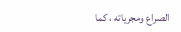الصراع ومجرياته ، كما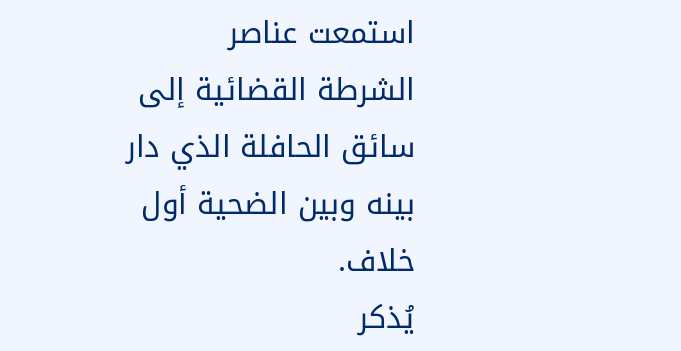استمعت عناصر الشرطة القضائية إلى سائق الحافلة الذي دار بينه وبين الضحية أول خلاف.
يُذكر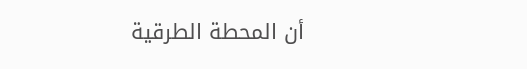أن المحطة الطرقية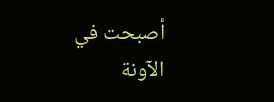أصبحت في الآونة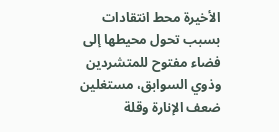الأخيرة محط انتقادات بسبب تحول محيطها إلى فضاء مفتوح للمتشردين وذوي السوابق، مستغلين ضعف الإنارة وقلة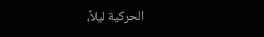الحركية ليلاً،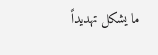ما يشكل تهديداً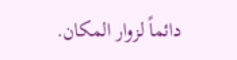دائماً لزوار المكان.